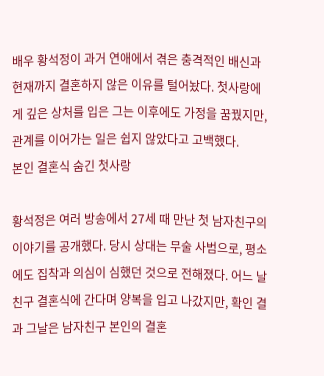배우 황석정이 과거 연애에서 겪은 충격적인 배신과 현재까지 결혼하지 않은 이유를 털어놨다. 첫사랑에게 깊은 상처를 입은 그는 이후에도 가정을 꿈꿨지만, 관계를 이어가는 일은 쉽지 않았다고 고백했다.
본인 결혼식 숨긴 첫사랑

황석정은 여러 방송에서 27세 때 만난 첫 남자친구의 이야기를 공개했다. 당시 상대는 무술 사범으로, 평소에도 집착과 의심이 심했던 것으로 전해졌다. 어느 날 친구 결혼식에 간다며 양복을 입고 나갔지만, 확인 결과 그날은 남자친구 본인의 결혼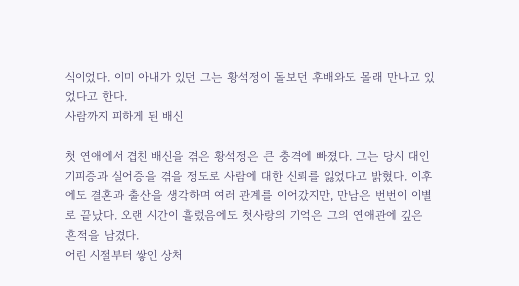식이었다. 이미 아내가 있던 그는 황석정이 돌보던 후배와도 몰래 만나고 있었다고 한다.
사람까지 피하게 된 배신

첫 연애에서 겹친 배신을 겪은 황석정은 큰 충격에 빠졌다. 그는 당시 대인기피증과 실어증을 겪을 정도로 사람에 대한 신뢰를 잃었다고 밝혔다. 이후에도 결혼과 출산을 생각하며 여러 관계를 이어갔지만, 만남은 번번이 이별로 끝났다. 오랜 시간이 흘렀음에도 첫사랑의 기억은 그의 연애관에 깊은 흔적을 남겼다.
어린 시절부터 쌓인 상처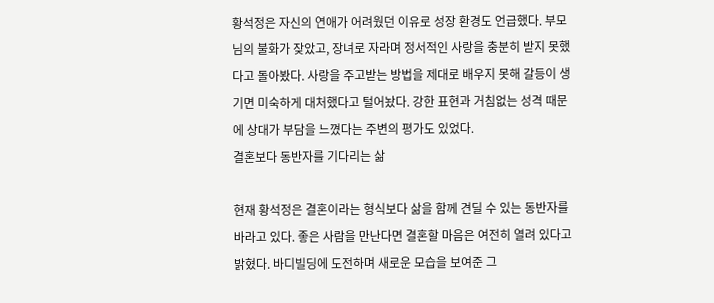황석정은 자신의 연애가 어려웠던 이유로 성장 환경도 언급했다. 부모님의 불화가 잦았고, 장녀로 자라며 정서적인 사랑을 충분히 받지 못했다고 돌아봤다. 사랑을 주고받는 방법을 제대로 배우지 못해 갈등이 생기면 미숙하게 대처했다고 털어놨다. 강한 표현과 거침없는 성격 때문에 상대가 부담을 느꼈다는 주변의 평가도 있었다.
결혼보다 동반자를 기다리는 삶

현재 황석정은 결혼이라는 형식보다 삶을 함께 견딜 수 있는 동반자를 바라고 있다. 좋은 사람을 만난다면 결혼할 마음은 여전히 열려 있다고 밝혔다. 바디빌딩에 도전하며 새로운 모습을 보여준 그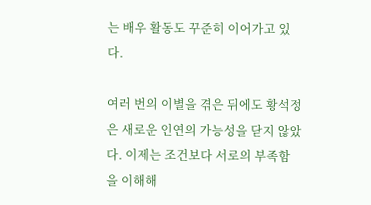는 배우 활동도 꾸준히 이어가고 있다.

여러 번의 이별을 겪은 뒤에도 황석정은 새로운 인연의 가능성을 닫지 않았다. 이제는 조건보다 서로의 부족함을 이해해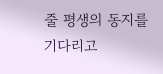줄 평생의 동지를 기다리고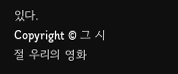있다.
Copyright © 그 시절 우리의 영화